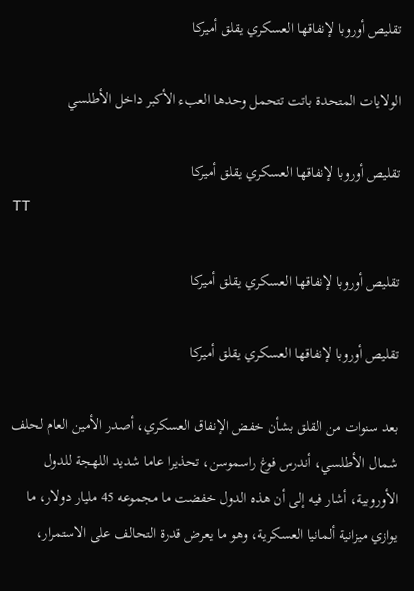تقليص أوروبا لإنفاقها العسكري يقلق أميركا

الولايات المتحدة باتت تتحمل وحدها العبء الأكبر داخل الأطلسي

تقليص أوروبا لإنفاقها العسكري يقلق أميركا
TT

تقليص أوروبا لإنفاقها العسكري يقلق أميركا

تقليص أوروبا لإنفاقها العسكري يقلق أميركا

بعد سنوات من القلق بشأن خفض الإنفاق العسكري، أصدر الأمين العام لحلف شمال الأطلسي، أندرس فوغ راسموسن، تحذيرا عاما شديد اللهجة للدول الأوروبية، أشار فيه إلى أن هذه الدول خفضت ما مجموعه 45 مليار دولار، ما يوازي ميزانية ألمانيا العسكرية، وهو ما يعرض قدرة التحالف على الاستمرار،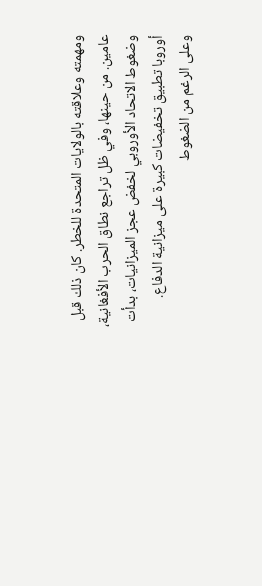ومهمته وعلاقته بالولايات المتحدة للخطر. كان ذلك قبل عامين. من حينها، وفي ظل تراجع نطاق الحرب الأفغانية، وضغوط الاتحاد الأوروبي لخفض عجز الميزانيات، بدأت أوروبا تطبيق تخفيضات كبيرة على ميزانية الدفاع.
وعلى الرغم من الضغوط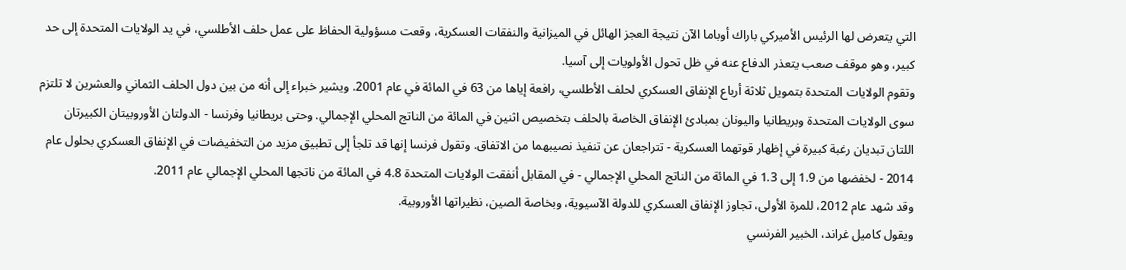التي يتعرض لها الرئيس الأميركي باراك أوباما الآن نتيجة العجز الهائل في الميزانية والنفقات العسكرية، وقعت مسؤولية الحفاظ على عمل حلف الأطلسي، في يد الولايات المتحدة إلى حد كبير، وهو موقف صعب يتعذر الدفاع عنه في ظل تحول الأولويات إلى آسيا.
وتقوم الولايات المتحدة بتمويل ثلاثة أرباع الإنفاق العسكري لحلف الأطلسي، رافعة إياها من 63 في المائة في عام 2001. ويشير خبراء إلى أنه من بين دول الحلف الثماني والعشرين لا تلتزم سوى الولايات المتحدة وبريطانيا واليونان بمبادئ الإنفاق الخاصة بالحلف بتخصيص اثنين في المائة من الناتج المحلي الإجمالي. وحتى بريطانيا وفرنسا - الدولتان الأوروبيتان الكبيرتان اللتان تبديان رغبة كبيرة في إظهار قوتهما العسكرية - تتراجعان عن تنفيذ نصيبهما من الاتفاق. وتقول فرنسا إنها قد تلجأ إلى تطبيق مزيد من التخفيضات في الإنفاق العسكري بحلول عام 2014 - لخفضها من 1.9 إلى 1.3 في المائة من الناتج المحلي الإجمالي - في المقابل أنفقت الولايات المتحدة 4.8 في المائة من ناتجها المحلي الإجمالي عام 2011.
وقد شهد عام 2012، للمرة الأولى، تجاوز الإنفاق العسكري للدولة الآسيوية، وبخاصة الصين، نظيراتها الأوروبية.
ويقول كاميل غراند، الخبير الفرنسي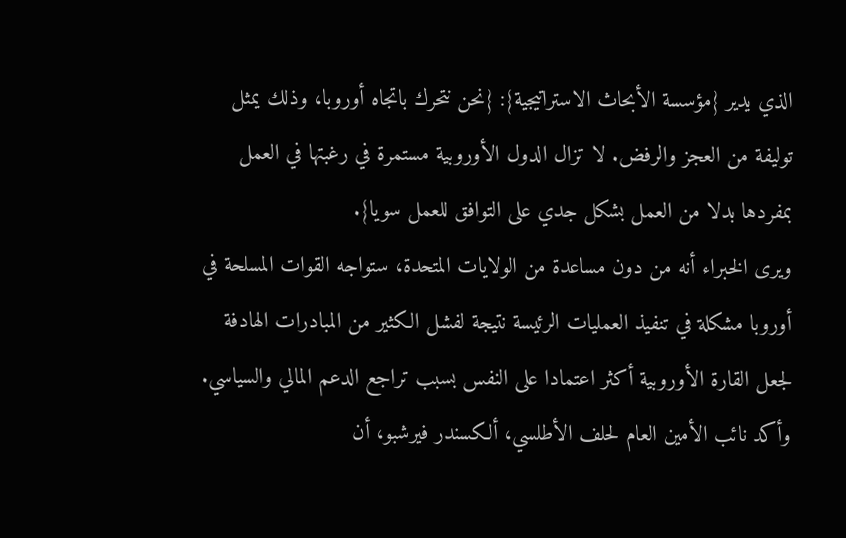الذي يدير {مؤسسة الأبحاث الاستراتيجية}: {نحن نتحرك باتجاه أوروبا، وذلك يمثل توليفة من العجز والرفض. لا تزال الدول الأوروبية مستمرة في رغبتها في العمل بمفردها بدلا من العمل بشكل جدي على التوافق للعمل سويا}.
ويرى الخبراء أنه من دون مساعدة من الولايات المتحدة، ستواجه القوات المسلحة في أوروبا مشكلة في تنفيذ العمليات الرئيسة نتيجة لفشل الكثير من المبادرات الهادفة لجعل القارة الأوروبية أكثر اعتمادا على النفس بسبب تراجع الدعم المالي والسياسي.
وأكد نائب الأمين العام لحلف الأطلسي، ألكسندر فيرشبو، أن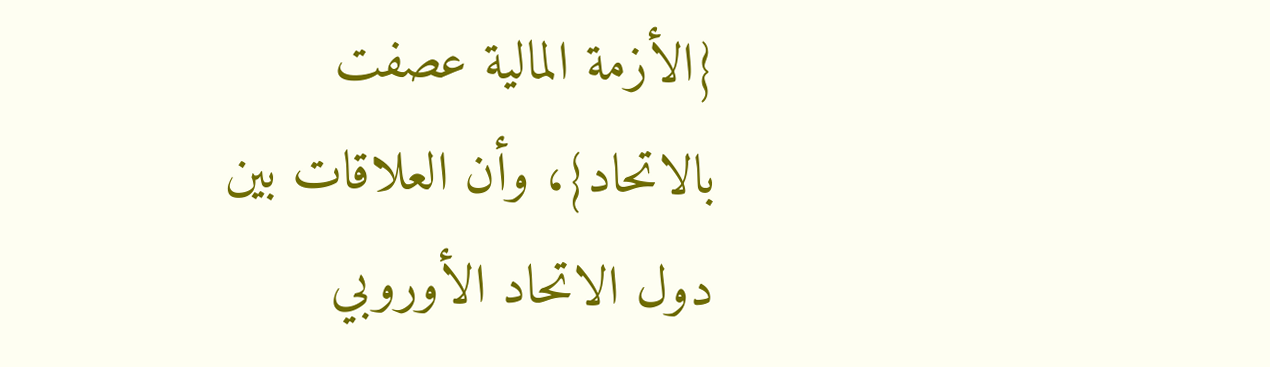{الأزمة المالية عصفت بالاتحاد}، وأن العلاقات بين دول الاتحاد الأوروبي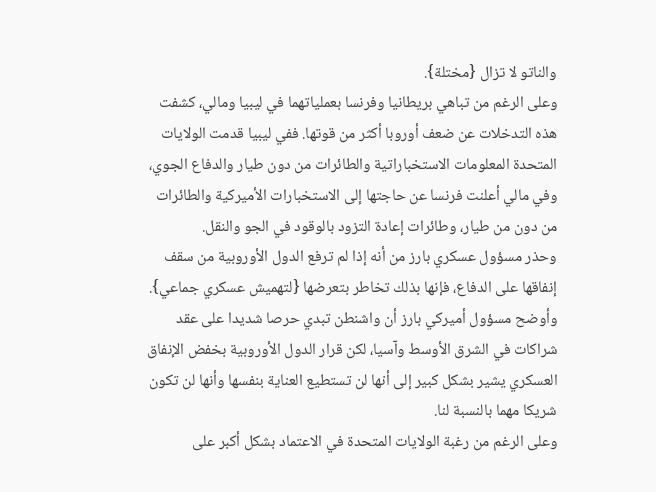والناتو لا تزال {مختلة}.
وعلى الرغم من تباهي بريطانيا وفرنسا بعملياتهما في ليبيا ومالي، كشفت هذه التدخلات عن ضعف أوروبا أكثر من قوتها. ففي ليبيا قدمت الولايات المتحدة المعلومات الاستخباراتية والطائرات من دون طيار والدفاع الجوي، وفي مالي أعلنت فرنسا عن حاجتها إلى الاستخبارات الأميركية والطائرات من دون من طيار، وطائرات إعادة التزود بالوقود في الجو والنقل.
وحذر مسؤول عسكري بارز من أنه إذا لم ترفع الدول الأوروبية من سقف إنفاقها على الدفاع، فإنها بذلك تخاطر بتعرضها {لتهميش عسكري جماعي}. وأوضح مسؤول أميركي بارز أن واشنطن تبدي حرصا شديدا على عقد شراكات في الشرق الأوسط وآسيا، لكن قرار الدول الأوروبية بخفض الإنفاق العسكري يشير بشكل كبير إلى أنها لن تستطيع العناية بنفسها وأنها لن تكون شريكا مهما بالنسبة لنا.
وعلى الرغم من رغبة الولايات المتحدة في الاعتماد بشكل أكبر على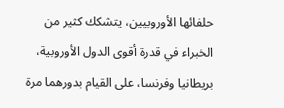حلفائها الأوروبيين، يتشكك كثير من الخبراء في قدرة أقوى الدول الأوروبية، بريطانيا وفرنسا، على القيام بدورهما مرة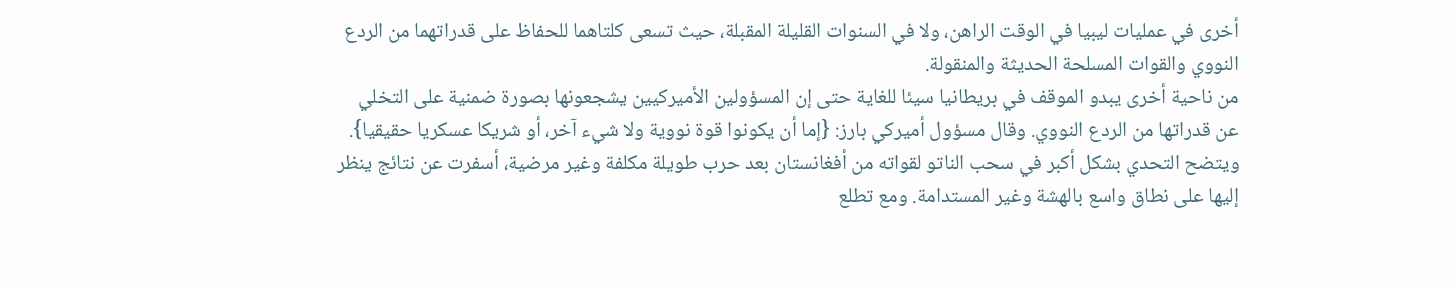أخرى في عمليات ليبيا في الوقت الراهن، ولا في السنوات القليلة المقبلة، حيث تسعى كلتاهما للحفاظ على قدراتهما من الردع النووي والقوات المسلحة الحديثة والمنقولة.
من ناحية أخرى يبدو الموقف في بريطانيا سيئا للغاية حتى إن المسؤولين الأميركيين يشجعونها بصورة ضمنية على التخلي عن قدراتها من الردع النووي. وقال مسؤول أميركي بارز: {إما أن يكونوا قوة نووية ولا شيء آخر، أو شريكا عسكريا حقيقيا}.
ويتضح التحدي بشكل أكبر في سحب الناتو لقواته من أفغانستان بعد حرب طويلة مكلفة وغير مرضية، أسفرت عن نتائج ينظر إليها على نطاق واسع بالهشة وغير المستدامة. ومع تطلع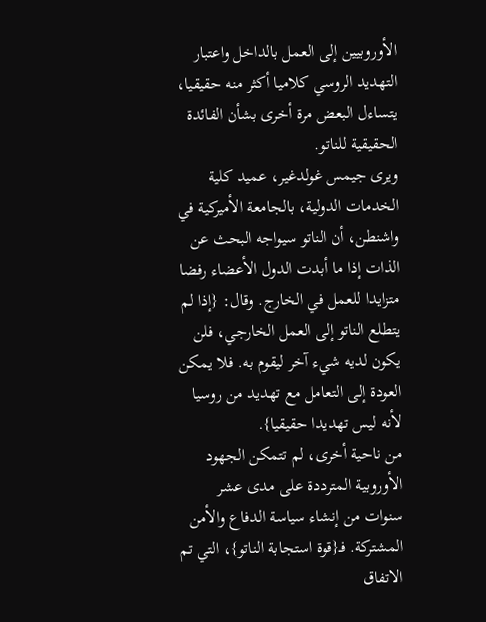الأوروبيين إلى العمل بالداخل واعتبار التهديد الروسي كلاميا أكثر منه حقيقيا، يتساءل البعض مرة أخرى بشأن الفائدة الحقيقية للناتو.
ويرى جيمس غولدغير، عميد كلية الخدمات الدولية، بالجامعة الأميركية في واشنطن، أن الناتو سيواجه البحث عن الذات إذا ما أبدت الدول الأعضاء رفضا متزايدا للعمل في الخارج. وقال: {إذا لم يتطلع الناتو إلى العمل الخارجي، فلن يكون لديه شيء آخر ليقوم به. فلا يمكن العودة إلى التعامل مع تهديد من روسيا لأنه ليس تهديدا حقيقيا}.
من ناحية أخرى، لم تتمكن الجهود الأوروبية المترددة على مدى عشر سنوات من إنشاء سياسة الدفاع والأمن المشتركة. فـ{قوة استجابة الناتو}، التي تم الاتفاق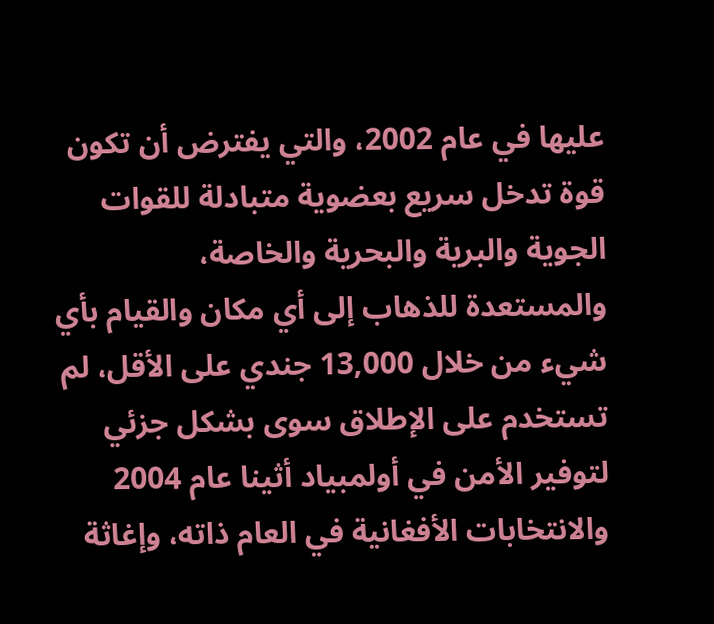عليها في عام 2002، والتي يفترض أن تكون قوة تدخل سريع بعضوية متبادلة للقوات الجوية والبرية والبحرية والخاصة، والمستعدة للذهاب إلى أي مكان والقيام بأي شيء من خلال 13,000 جندي على الأقل، لم تستخدم على الإطلاق سوى بشكل جزئي لتوفير الأمن في أولمبياد أثينا عام 2004 والانتخابات الأفغانية في العام ذاته، وإغاثة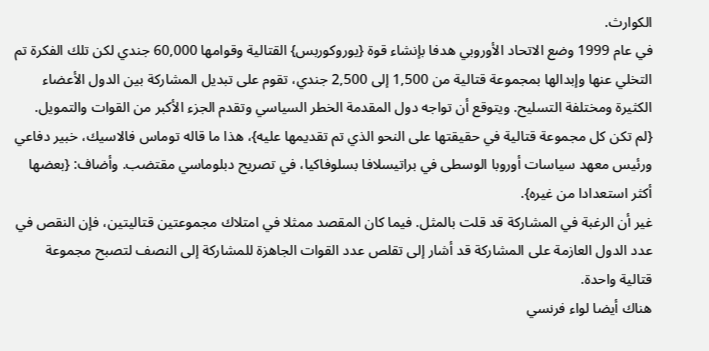الكوارث.
في عام 1999 وضع الاتحاد الأوروبي هدفا بإنشاء قوة {يوروكوربس} القتالية وقوامها 60,000 جندي لكن تلك الفكرة تم التخلي عنها وإبدالها بمجموعة قتالية من 1,500 إلى 2,500 جندي، تقوم على تبديل المشاركة بين الدول الأعضاء الكثيرة ومختلفة التسليح. ويتوقع أن تواجه دول المقدمة الخطر السياسي وتقدم الجزء الأكبر من القوات والتمويل.
{لم تكن كل مجموعة قتالية في حقيقتها على النحو الذي تم تقديمها عليه}، هذا ما قاله توماس فالاسيك، خبير دفاعي ورئيس معهد سياسات أوروبا الوسطى في براتيسلافا بسلوفاكيا، في تصريح دبلوماسي مقتضب. وأضاف: {بعضها أكثر استعدادا من غيره}.
غير أن الرغبة في المشاركة قد قلت بالمثل. فيما كان المقصد ممثلا في امتلاك مجموعتين قتاليتين، فإن النقص في عدد الدول العازمة على المشاركة قد أشار إلى تقلص عدد القوات الجاهزة للمشاركة إلى النصف لتصبح مجموعة قتالية واحدة.
هناك أيضا لواء فرنسي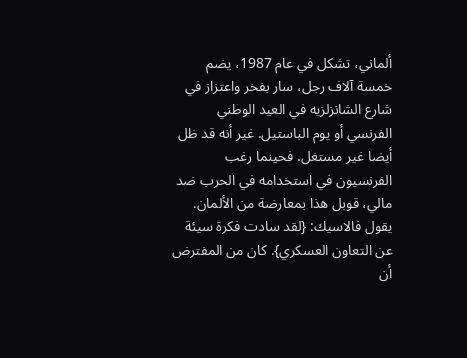ألماني، تشكل في عام 1987، يضم خمسة آلاف رجل، سار بفخر واعتزاز في شارع الشانزلزيه في العيد الوطني الفرنسي أو يوم الباستيل. غير أنه قد ظل أيضا غير مستغل. فحينما رغب الفرنسيون في استخدامه في الحرب ضد مالي، قوبل هذا بمعارضة من الألمان.
يقول فالاسيك: {لقد سادت فكرة سيئة عن التعاون العسكري}. كان من المفترض أن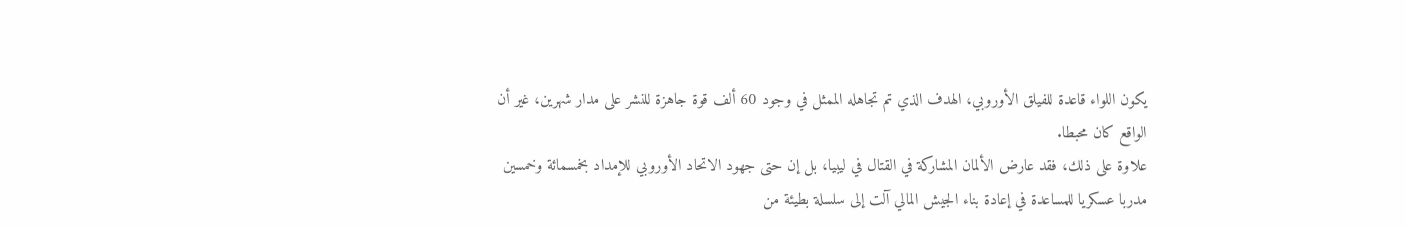يكون اللواء قاعدة للفيلق الأوروبي، الهدف الذي تم تجاهله الممثل في وجود 60 ألف قوة جاهزة للنشر على مدار شهرين، غير أن الواقع كان محبطا.
علاوة على ذلك، فقد عارض الألمان المشاركة في القتال في ليبيا، بل إن حتى جهود الاتحاد الأوروبي للإمداد بخمسمائة وخمسين مدربا عسكريا للمساعدة في إعادة بناء الجيش المالي آلت إلى سلسلة بطيئة من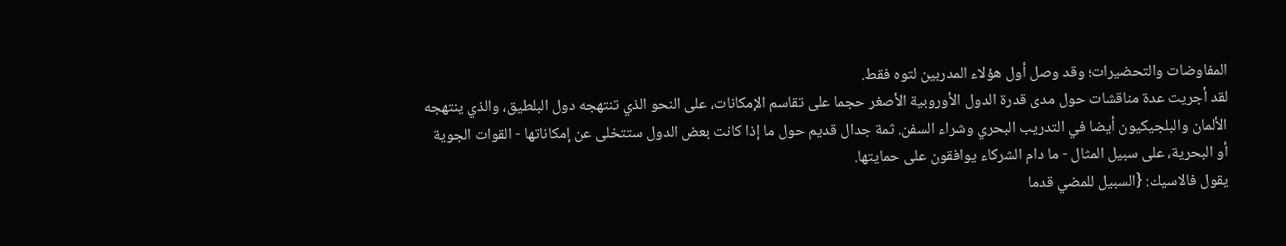المفاوضات والتحضيرات؛ وقد وصل أول هؤلاء المدربين لتوه فقط.
لقد أجريت عدة مناقشات حول مدى قدرة الدول الأوروبية الأصغر حجما على تقاسم الإمكانات، على النحو الذي تنتهجه دول البلطيق، والذي ينتهجه الألمان والبلجيكيون أيضا في التدريب البحري وشراء السفن. ثمة جدال قديم حول ما إذا كانت بعض الدول ستتخلى عن إمكاناتها - القوات الجوية أو البحرية، على سبيل المثال - ما دام الشركاء يوافقون على حمايتها.
يقول فالاسيك: {السبيل للمضي قدما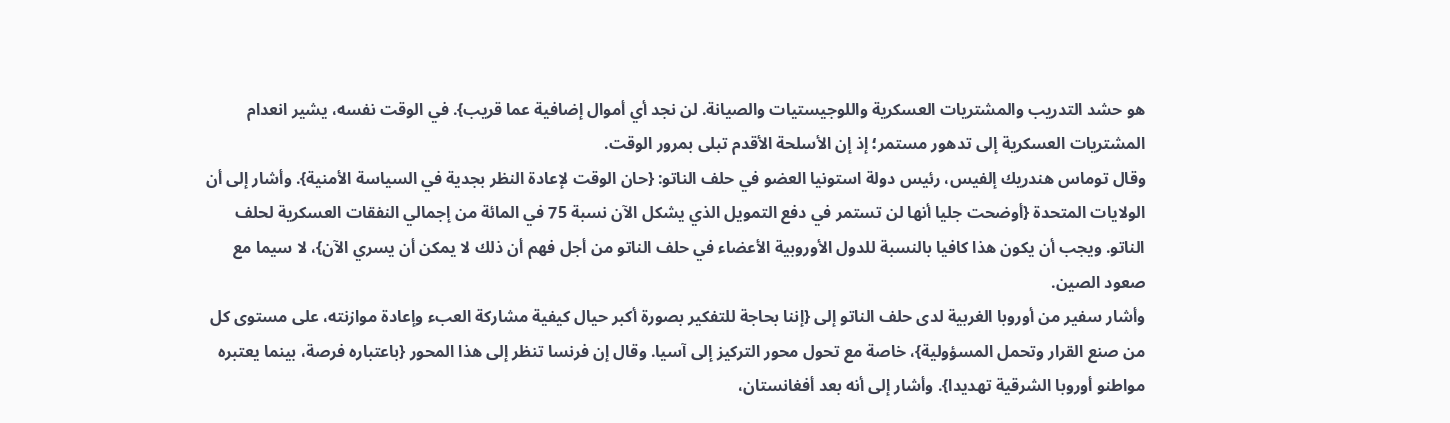هو حشد التدريب والمشتريات العسكرية واللوجيستيات والصيانة. لن نجد أي أموال إضافية عما قريب}. في الوقت نفسه، يشير انعدام المشتريات العسكرية إلى تدهور مستمر؛ إذ إن الأسلحة الأقدم تبلى بمرور الوقت.
وقال توماس هندريك إلفيس، رئيس دولة استونيا العضو في حلف الناتو: {حان الوقت لإعادة النظر بجدية في السياسة الأمنية}. وأشار إلى أن الولايات المتحدة {أوضحت جليا أنها لن تستمر في دفع التمويل الذي يشكل الآن نسبة 75 في المائة من إجمالي النفقات العسكرية لحلف الناتو. ويجب أن يكون هذا كافيا بالنسبة للدول الأوروبية الأعضاء في حلف الناتو من أجل فهم أن ذلك لا يمكن أن يسري الآن}، لا سيما مع صعود الصين.
وأشار سفير من أوروبا الغربية لدى حلف الناتو إلى {إننا بحاجة للتفكير بصورة أكبر حيال كيفية مشاركة العبء وإعادة موازنته، على مستوى كل من صنع القرار وتحمل المسؤولية}، خاصة مع تحول محور التركيز إلى آسيا. وقال إن فرنسا تنظر إلى هذا المحور {باعتباره فرصة، بينما يعتبره مواطنو أوروبا الشرقية تهديدا}. وأشار إلى أنه بعد أفغانستان،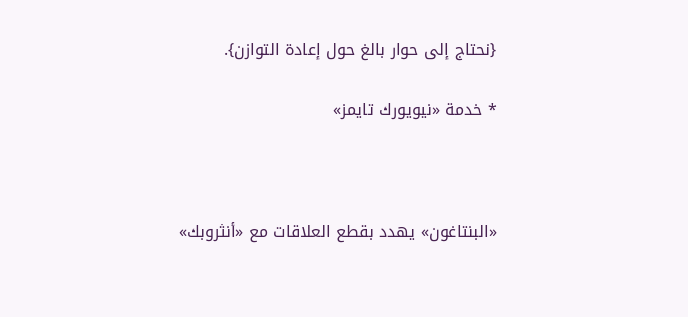{نحتاج إلى حوار بالغ حول إعادة التوازن}.

* خدمة «نيويورك تايمز»



«البنتاغون» يهدد بقطع العلاقات مع «أنثروبك»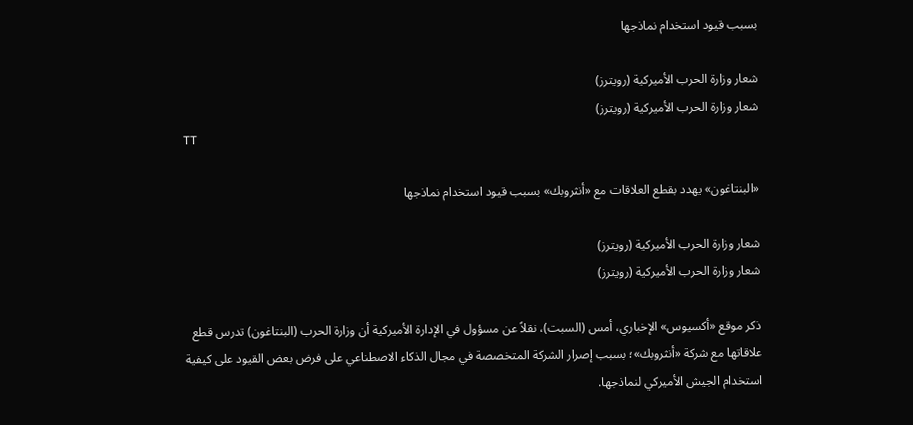بسبب قيود استخدام نماذجها

شعار وزارة الحرب الأميركية (رويترز)
شعار وزارة الحرب الأميركية (رويترز)
TT

«البنتاغون» يهدد بقطع العلاقات مع «أنثروبك» بسبب قيود استخدام نماذجها

شعار وزارة الحرب الأميركية (رويترز)
شعار وزارة الحرب الأميركية (رويترز)

ذكر موقع «أكسيوس» الإخباري، أمس (السبت)، نقلاً عن مسؤول في الإدارة الأميركية أن وزارة الحرب (البنتاغون) تدرس قطع علاقاتها مع شركة «أنثروبك»؛ بسبب إصرار الشركة المتخصصة في مجال الذكاء الاصطناعي على فرض بعض القيود على كيفية استخدام الجيش الأميركي لنماذجها.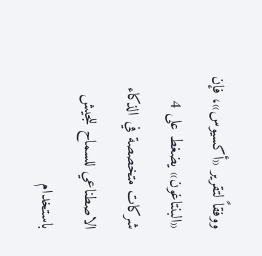ووفقاً لتقرير «أكسيوس»، فإن «البنتاغون» يضغط على 4 شركات متخصصة في الذكاء الاصطناعي للسماح للجيش باستخدام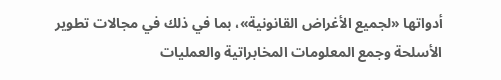أدواتها «لجميع الأغراض القانونية»، بما في ذلك في مجالات تطوير الأسلحة وجمع المعلومات المخابراتية والعمليات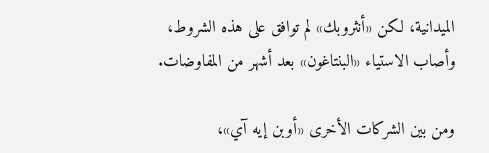الميدانية، لكن «أنثروبك» لم توافق على هذه الشروط، وأصاب الاستياء «البنتاغون» بعد أشهر من المفاوضات.

ومن بين الشركات الأخرى «أوبن إيه آي»،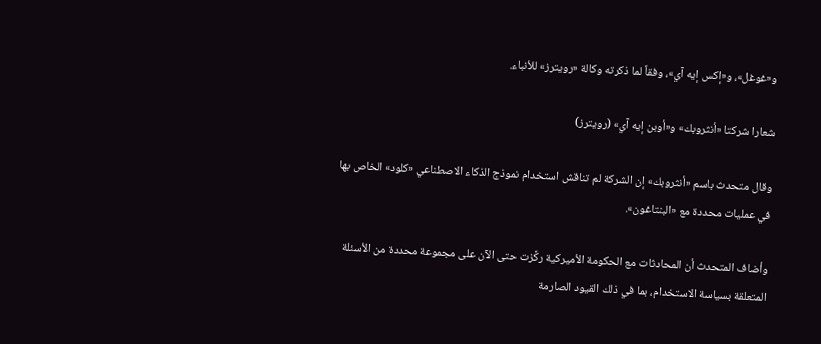و«غوغل»، و«إكس إيه آي»، وفقاً لما ذكرته وكالة «رويترز» للأنباء.

شعارا شركتا «أنثروبك» و«أوبن إيه آي» (رويترز)

وقال متحدث باسم «أنثروبك» إن الشركة لم تناقش استخدام نموذج الذكاء الاصطناعي «كلود» الخاص بها في عمليات محددة مع «البنتاغون».

وأضاف المتحدث أن المحادثات مع الحكومة الأميركية ركَّزت حتى الآن على مجموعة محددة من الأسئلة المتعلقة بسياسة الاستخدام، بما في ذلك القيود الصارمة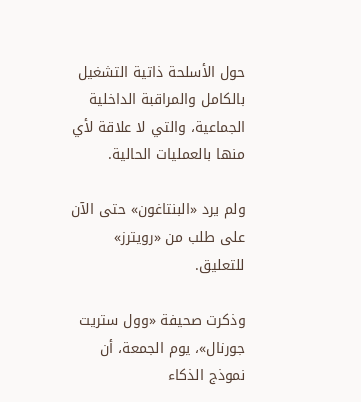حول الأسلحة ذاتية التشغيل بالكامل والمراقبة الداخلية الجماعية، والتي لا علاقة لأي منها بالعمليات الحالية.

ولم يرد «البنتاغون» حتى الآن على طلب من «رويترز» للتعليق.

وذكرت صحيفة «وول ستريت جورنال»، يوم الجمعة، أن نموذج الذكاء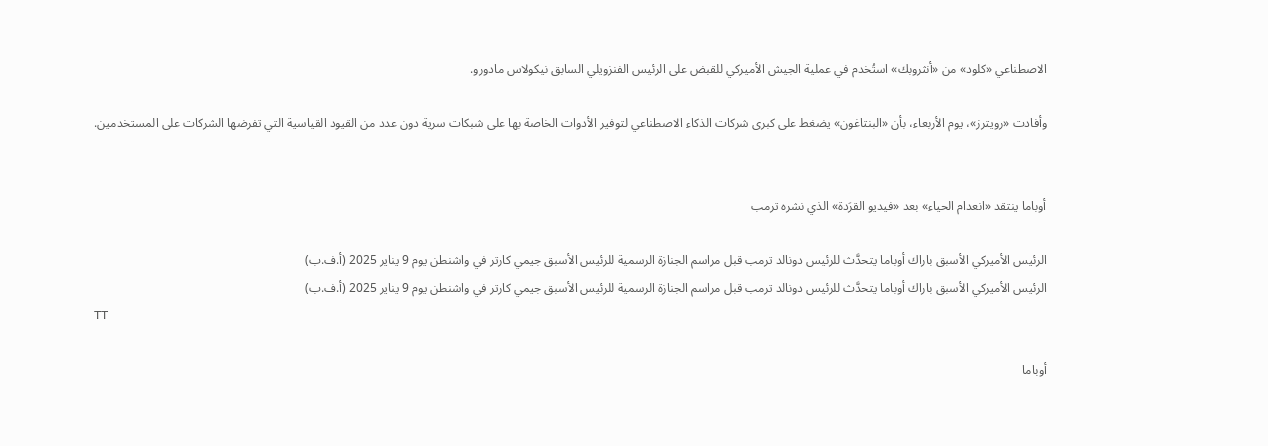الاصطناعي «كلود» من «أنثروبك» استُخدم في عملية الجيش الأميركي للقبض على الرئيس الفنزويلي السابق نيكولاس مادورو.

وأفادت «رويترز»، يوم الأربعاء، بأن «البنتاغون» يضغط على كبرى شركات الذكاء الاصطناعي لتوفير الأدوات الخاصة بها على شبكات سرية دون عدد من القيود القياسية التي تفرضها الشركات على المستخدمين.


أوباما ينتقد «انعدام الحياء» بعد «فيديو القرَدة» الذي نشره ترمب

الرئيس الأميركي الأسبق باراك أوباما يتحدَّث للرئيس دونالد ترمب قبل مراسم الجنازة الرسمية للرئيس الأسبق جيمي كارتر في واشنطن يوم 9 يناير 2025 (أ.ف.ب)
الرئيس الأميركي الأسبق باراك أوباما يتحدَّث للرئيس دونالد ترمب قبل مراسم الجنازة الرسمية للرئيس الأسبق جيمي كارتر في واشنطن يوم 9 يناير 2025 (أ.ف.ب)
TT

أوباما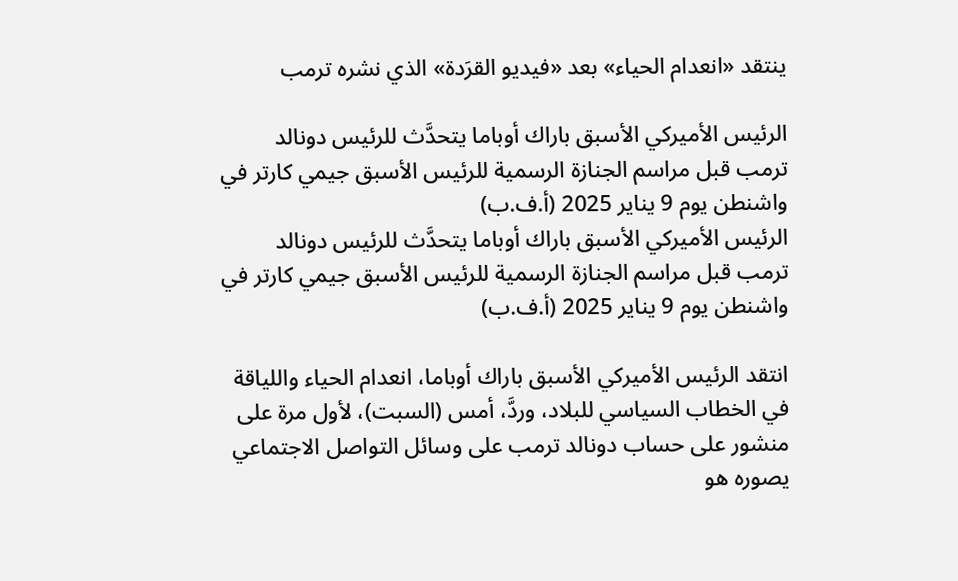ينتقد «انعدام الحياء» بعد «فيديو القرَدة» الذي نشره ترمب

الرئيس الأميركي الأسبق باراك أوباما يتحدَّث للرئيس دونالد ترمب قبل مراسم الجنازة الرسمية للرئيس الأسبق جيمي كارتر في واشنطن يوم 9 يناير 2025 (أ.ف.ب)
الرئيس الأميركي الأسبق باراك أوباما يتحدَّث للرئيس دونالد ترمب قبل مراسم الجنازة الرسمية للرئيس الأسبق جيمي كارتر في واشنطن يوم 9 يناير 2025 (أ.ف.ب)

انتقد الرئيس الأميركي الأسبق باراك أوباما، انعدام الحياء واللياقة في الخطاب السياسي للبلاد، وردَّ، أمس (السبت)، لأول مرة على منشور على حساب دونالد ترمب على وسائل التواصل الاجتماعي يصوره هو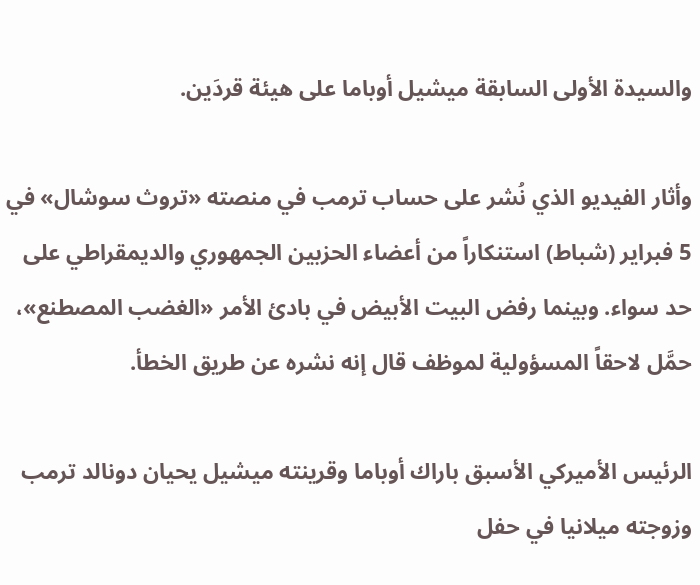والسيدة الأولى السابقة ميشيل أوباما على هيئة قردَين.

وأثار الفيديو الذي نُشر على حساب ترمب في منصته «تروث سوشال» في 5 فبراير (شباط) استنكاراً من أعضاء الحزبين الجمهوري والديمقراطي على حد سواء. وبينما رفض البيت الأبيض في بادئ الأمر «الغضب المصطنع»، حمَّل لاحقاً المسؤولية لموظف قال إنه نشره عن طريق الخطأ.

الرئيس الأميركي الأسبق باراك أوباما وقرينته ميشيل يحيان دونالد ترمب وزوجته ميلانيا في حفل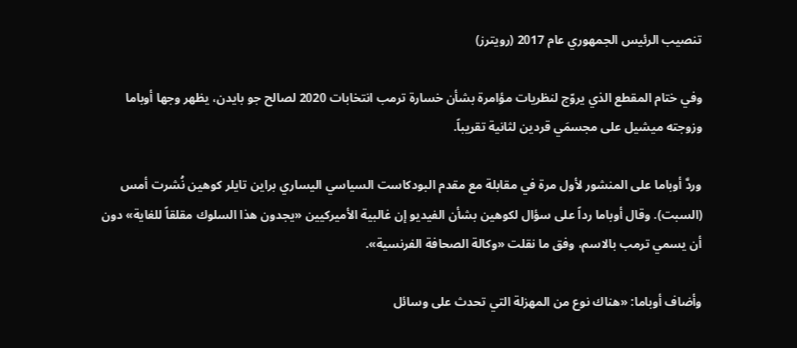تنصيب الرئيس الجمهوري عام 2017 (رويترز)

وفي ختام المقطع الذي يروّج لنظريات مؤامرة بشأن خسارة ترمب انتخابات 2020 لصالح جو بايدن، يظهر وجها أوباما وزوجته ميشيل على مجسمَي قردين لثانية تقريباً.

وردَّ أوباما على المنشور لأول مرة في مقابلة مع مقدم البودكاست السياسي اليساري براين تايلر كوهين نُشرت أمس (السبت). وقال أوباما رداً على سؤال لكوهين بشأن الفيديو إن غالبية الأميركيين «يجدون هذا السلوك مقلقاً للغاية» دون أن يسمي ترمب بالاسم، وفق ما نقلت «وكالة الصحافة الفرنسية».

وأضاف أوباما: «هناك نوع من المهزلة التي تحدث على وسائل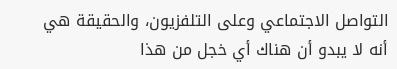التواصل الاجتماعي وعلى التلفزيون، والحقيقة هي أنه لا يبدو أن هناك أي خجل من هذا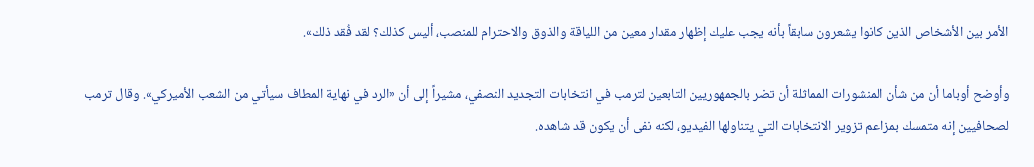الأمر بين الأشخاص الذين كانوا يشعرون سابقاً بأنه يجب عليك إظهار مقدار معين من اللياقة والذوق والاحترام للمنصب، أليس كذلك؟ لقد فُقد ذلك».

وأوضح أوباما أن من شأن المنشورات المماثلة أن تضر بالجمهوريين التابعين لترمب في انتخابات التجديد النصفي، مشيراً إلى أن «الرد في نهاية المطاف سيأتي من الشعب الأميركي». وقال ترمب لصحافيين إنه متمسك بمزاعم تزوير الانتخابات التي يتناولها الفيديو، لكنه نفى أن يكون قد شاهده.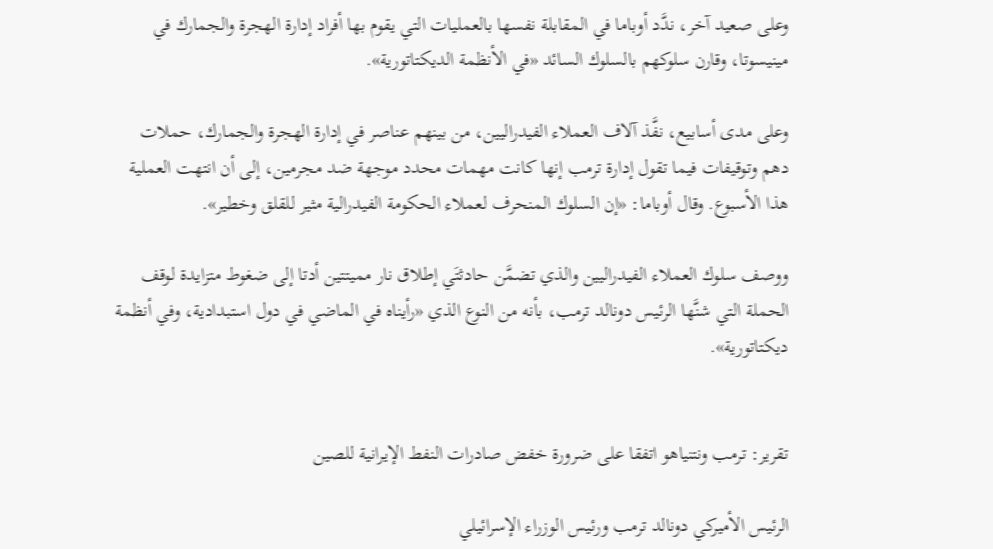وعلى صعيد آخر، ندَّد أوباما في المقابلة نفسها بالعمليات التي يقوم بها أفراد إدارة الهجرة والجمارك في مينيسوتا، وقارن سلوكهم بالسلوك السائد «في الأنظمة الديكتاتورية».

وعلى مدى أسابيع، نفَّذ آلاف العملاء الفيدراليين، من بينهم عناصر في إدارة الهجرة والجمارك، حملات دهم وتوقيفات فيما تقول إدارة ترمب إنها كانت مهمات محدد موجهة ضد مجرمين، إلى أن انتهت العملية هذا الأسبوع. وقال أوباما: «إن السلوك المنحرف لعملاء الحكومة الفيدرالية مثير للقلق وخطير».

ووصف سلوك العملاء الفيدراليين والذي تضمَّن حادثتَي إطلاق نار مميتتين أدتا إلى ضغوط متزايدة لوقف الحملة التي شنَّها الرئيس دونالد ترمب، بأنه من النوع الذي «رأيناه في الماضي في دول استبدادية، وفي أنظمة ديكتاتورية».


تقرير: ترمب ونتنياهو اتفقا على ضرورة خفض صادرات النفط الإيرانية للصين

الرئيس الأميركي دونالد ترمب ورئيس الوزراء الإسرائيلي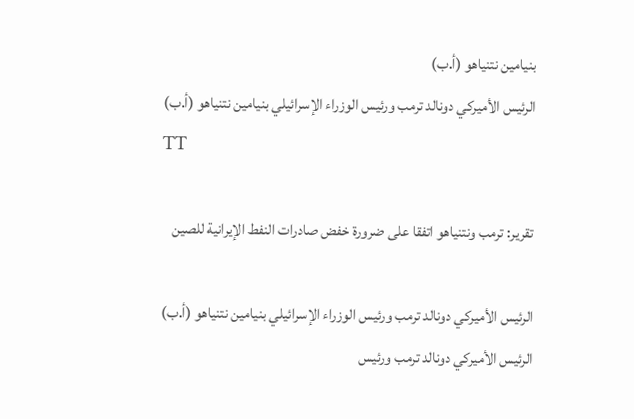بنيامين نتنياهو (أ.ب)
الرئيس الأميركي دونالد ترمب ورئيس الوزراء الإسرائيلي بنيامين نتنياهو (أ.ب)
TT

تقرير: ترمب ونتنياهو اتفقا على ضرورة خفض صادرات النفط الإيرانية للصين

الرئيس الأميركي دونالد ترمب ورئيس الوزراء الإسرائيلي بنيامين نتنياهو (أ.ب)
الرئيس الأميركي دونالد ترمب ورئيس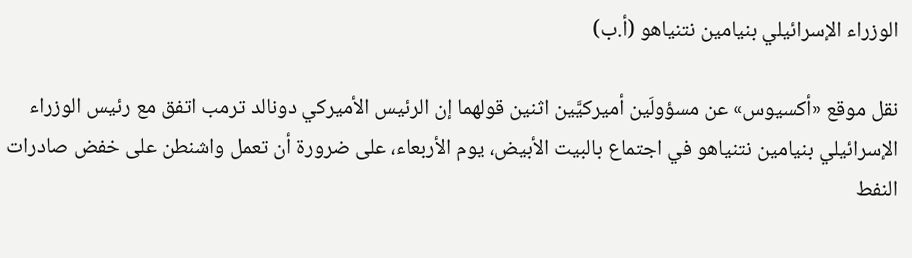الوزراء الإسرائيلي بنيامين نتنياهو (أ.ب)

نقل موقع «أكسيوس» عن مسؤولَين أميركيَّين اثنين قولهما إن الرئيس الأميركي دونالد ترمب اتفق مع رئيس الوزراء الإسرائيلي بنيامين نتنياهو في اجتماع بالبيت الأبيض، يوم الأربعاء، على ضرورة أن تعمل واشنطن على خفض صادرات النفط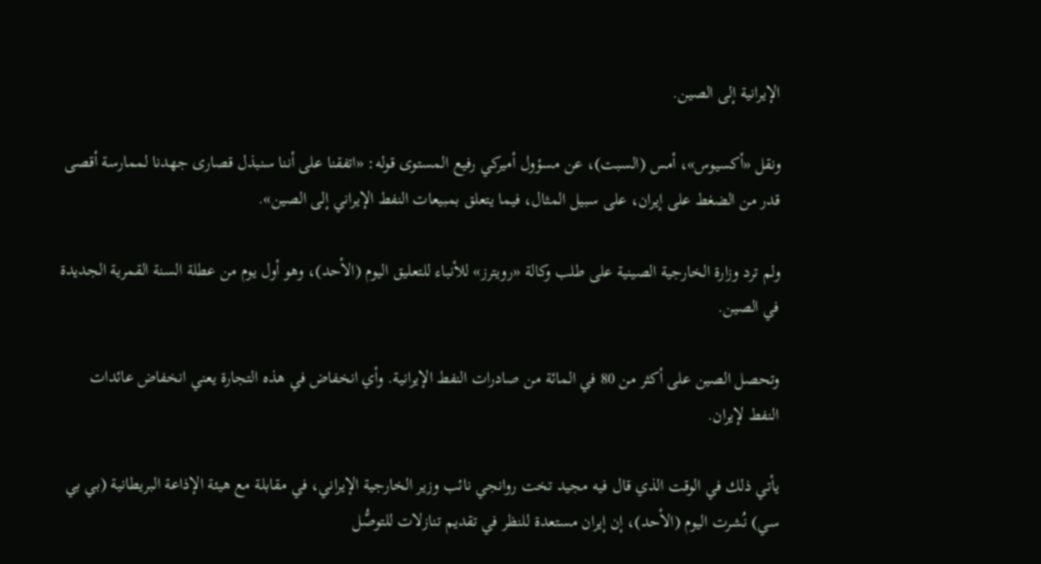الإيرانية إلى الصين.

ونقل «أكسيوس»، أمس (السبت)، عن مسؤول أميركي رفيع المستوى قوله: «اتفقنا على أننا سنبذل قصارى جهدنا لممارسة أقصى قدر من الضغط على إيران، على سبيل المثال، فيما يتعلق بمبيعات النفط الإيراني إلى الصين».

ولم ترد وزارة الخارجية الصينية على طلب وكالة «رويترز» للأنباء للتعليق اليوم (الأحد)، وهو أول يوم من عطلة السنة القمرية الجديدة في الصين.

وتحصل الصين على أكثر من 80 في المائة من صادرات النفط الإيرانية. وأي انخفاض في هذه التجارة يعني انخفاض عائدات النفط لإيران.

يأتي ذلك في الوقت الذي قال فيه مجيد تخت روانجي نائب وزير الخارجية الإيراني، ‌في ‌مقابلة مع ‌هيئة الإذاعة البريطانية (بي بي سي) نُشرت اليوم (الأحد)، إن ‌إيران ‌مستعدة للنظر ‌في ‌تقديم تنازلات للتوصُّل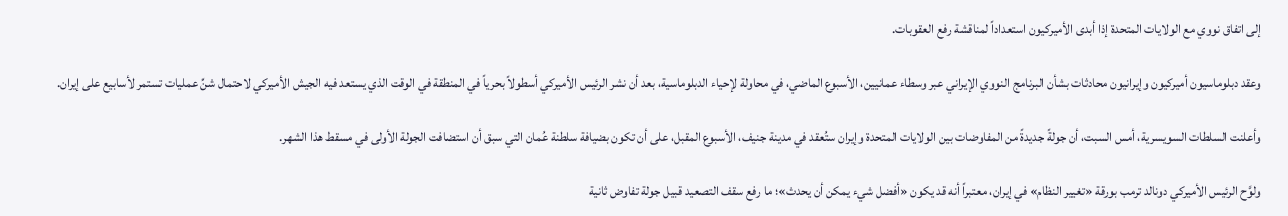إلى اتفاق نووي ‌مع الولايات المتحدة إذا أبدى الأميركيون استعداداً لمناقشة رفع العقوبات.

وعقد دبلوماسيون أميركيون وإيرانيون محادثات بشأن البرنامج النووي الإيراني عبر وسطاء عمانيين، الأسبوع الماضي، في محاولة لإحياء الدبلوماسية، بعد أن نشر الرئيس الأميركي أسطولاً بحرياً في المنطقة في الوقت الذي يستعد فيه الجيش الأميركي لاحتمال شنِّ عمليات تستمر لأسابيع على إيران.

وأعلنت السلطات السويسرية، أمس السبت، أن جولةً جديدةً من المفاوضات بين الولايات المتحدة وإيران ستُعقد في مدينة جنيف، الأسبوع المقبل، على أن تكون بضيافة سلطنة عُمان التي سبق أن استضافت الجولة الأولى في مسقط هذا الشهر.

ولوَّح الرئيس الأميركي دونالد ترمب بورقة «تغيير النظام» في إيران، معتبراً أنه قد يكون «أفضل شيء يمكن أن يحدث»؛ ما رفع سقف التصعيد قبيل جولة تفاوض ثانية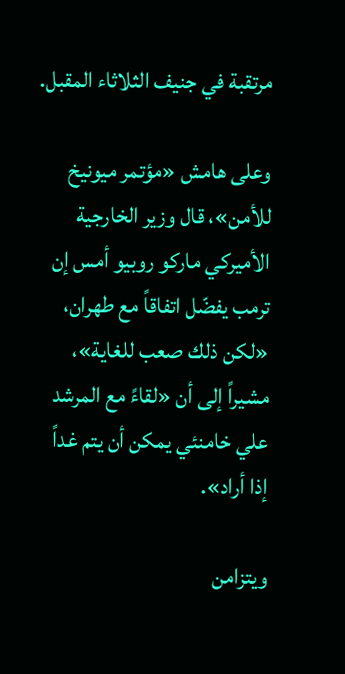مرتقبة في جنيف الثلاثاء المقبل.

وعلى هامش «مؤتمر ميونيخ للأمن»، قال وزير الخارجية الأميركي ماركو روبيو أمس إن ترمب يفضّل اتفاقاً مع طهران، «لكن ذلك صعب للغاية»، مشيراً إلى أن «لقاءً مع المرشد علي خامنئي يمكن أن يتم غداً إذا أراد».

ويتزامن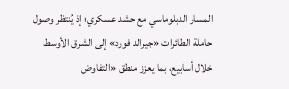المسار الدبلوماسي مع حشد عسكري؛ إذ يُنتظر وصول حاملة الطائرات «جيرالد فورد» إلى الشرق الأوسط خلال أسابيع، بما يعزز منطق «التفاوض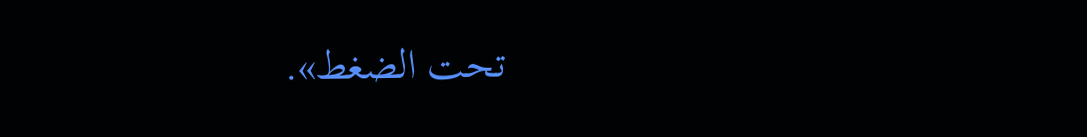تحت الضغط».